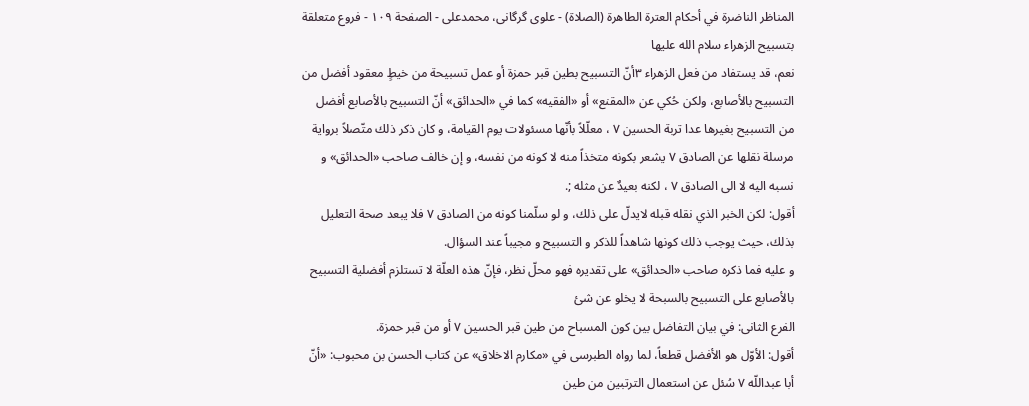المناظر الناضرة في أحکام العترة الطاهرة (الصلاة) - علوی گرگانی، محمدعلی - الصفحة ١٠٩ - فروع متعلقة بتسبيح الزهراء سلام الله علیها
نعم، قد يستفاد من فعل الزهراء ٣أنّ التسبيح بطين قبر حمزة أو عمل تسبيحة من خيطٍ معقود أفضل من التسبيح بالأصابع، ولكن حُكي عن «المقنع» أو «الفقيه» كما في «الحدائق» أنّ التسبيح بالأصابع أفضل من التسبيح بغيرها عدا تربة الحسين ٧ ، معلّلاً بأنّها مسئولات يوم القيامة، و كان ذكر ذلك متّصلاً برواية مرسلة نقلها عن الصادق ٧ يشعر بكونه متخذاً منه لا كونه من نفسه، و إن خالف صاحب «الحدائق» و نسبه اليه لا الى الصادق ٧ ، لكنه بعيدٌ عن مثله ;.
أقول: لكن الخبر الذي نقله قبله لايدلّ على ذلك، و لو سلّمنا كونه من الصادق ٧ فلا يبعد صحة التعليل بذلك، حيث يوجب ذلك كونها شاهداً للذكر و التسبيح و مجيباً عند السؤال.
و عليه فما ذكره صاحب «الحدائق» على تقديره فهو محلّ نظر، فإنّ هذه العلّة لا تستلزم أفضلية التسبيح بالأصابع على التسبيح بالسبحة لا يخلو عن شئ
الفرع الثانى: في بيان التفاضل بين كون المسباح من طين قبر الحسين ٧ أو من قبر حمزة.
أقول: الأوّل هو الأفضل قطعاً، لما رواه الطبرسى في «مكارم الاخلاق» عن كتاب الحسن بن محبوب: «أنّ أبا عبداللّه ٧ سُئل عن استعمال الترتبين من طين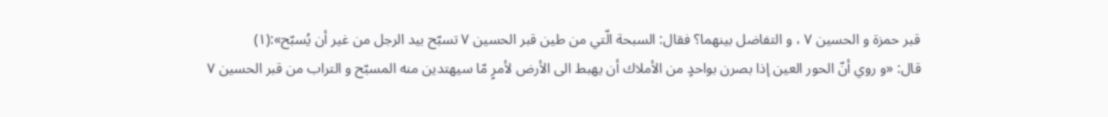قبر حمزة و الحسين ٧ ، و التفاضل بينهما؟ فقال: السبحة الّتي من طين قبر الحسين ٧ تسبّح بيد الرجل من غير أن يُسبّح»:(١)
قال: «و روي أنّ الحور العين إذا بصرن بواحدٍ من الأملاك أن يهبط الى الأرض لأمرٍ مّا سيهتدين منه المسبّح و التراب من قبر الحسين ٧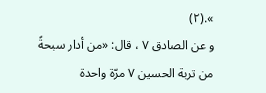».(٢)
و عن الصادق ٧ ، قال: «من أدار سبحةً من تربة الحسين ٧ مرّة واحدة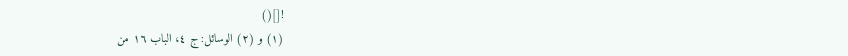![]()
(١) و (٢) الوسائل: ج ٤، الباب ١٦ من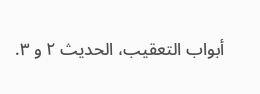أبواب التعقيب، الحديث ٢ و ٣.